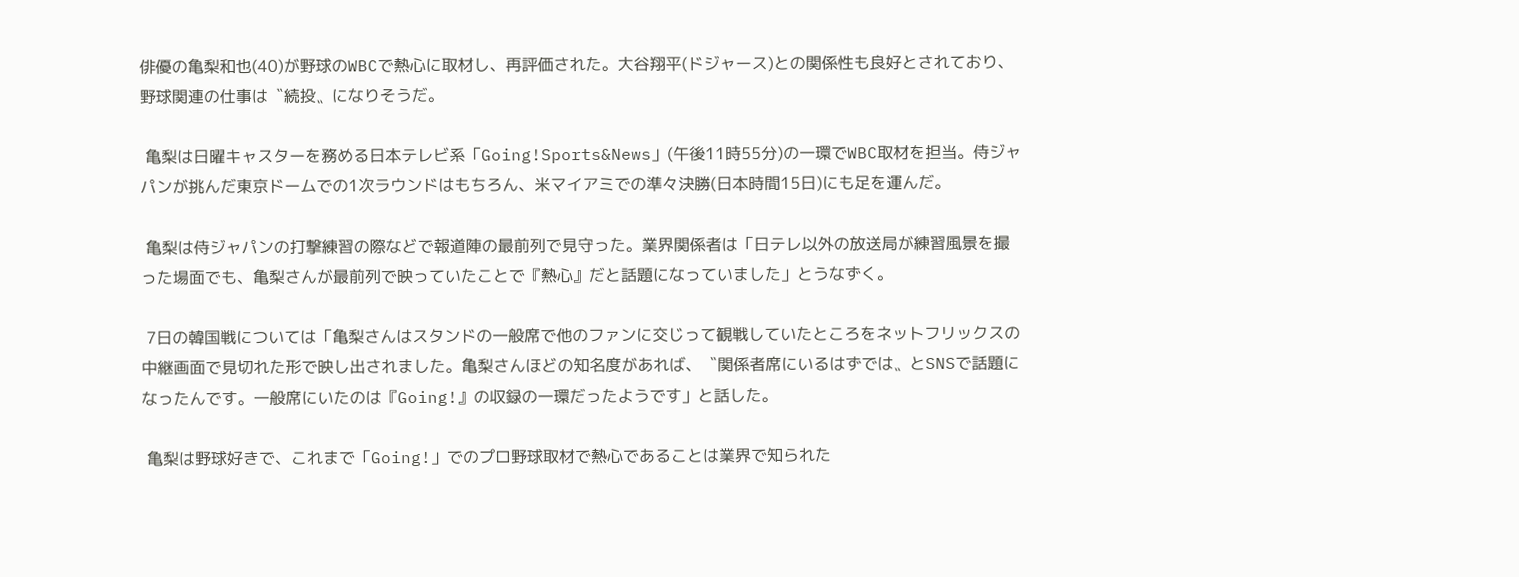俳優の亀梨和也(40)が野球のWBCで熱心に取材し、再評価された。大谷翔平(ドジャース)との関係性も良好とされており、野球関連の仕事は〝続投〟になりそうだ。

 亀梨は日曜キャスターを務める日本テレビ系「Going!Sports&News」(午後11時55分)の一環でWBC取材を担当。侍ジャパンが挑んだ東京ドームでの1次ラウンドはもちろん、米マイアミでの準々決勝(日本時間15日)にも足を運んだ。

 亀梨は侍ジャパンの打撃練習の際などで報道陣の最前列で見守った。業界関係者は「日テレ以外の放送局が練習風景を撮った場面でも、亀梨さんが最前列で映っていたことで『熱心』だと話題になっていました」とうなずく。

 7日の韓国戦については「亀梨さんはスタンドの一般席で他のファンに交じって観戦していたところをネットフリックスの中継画面で見切れた形で映し出されました。亀梨さんほどの知名度があれば、〝関係者席にいるはずでは〟とSNSで話題になったんです。一般席にいたのは『Going!』の収録の一環だったようです」と話した。

 亀梨は野球好きで、これまで「Going!」でのプロ野球取材で熱心であることは業界で知られた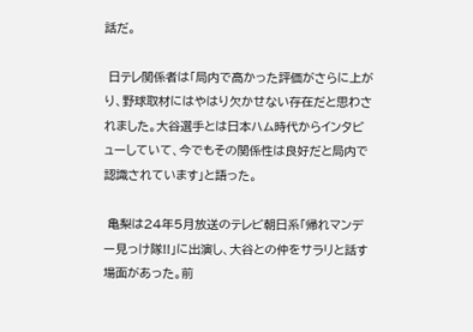話だ。

 日テレ関係者は「局内で高かった評価がさらに上がり、野球取材にはやはり欠かせない存在だと思わされました。大谷選手とは日本ハム時代からインタビューしていて、今でもその関係性は良好だと局内で認識されています」と語った。

 亀梨は24年5月放送のテレビ朝日系「帰れマンデー見っけ隊!!」に出演し、大谷との仲をサラリと話す場面があった。前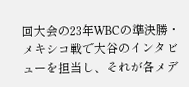回大会の23年WBCの準決勝・メキシコ戦で大谷のインタビューを担当し、それが各メデ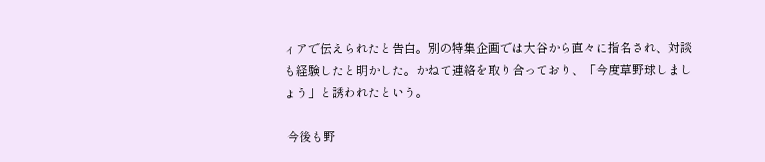ィアで伝えられたと告白。別の特集企画では大谷から直々に指名され、対談も経験したと明かした。かねて連絡を取り合っており、「今度草野球しましょう」と誘われたという。

 今後も野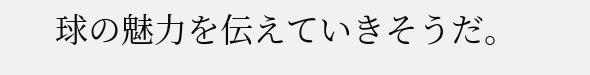球の魅力を伝えていきそうだ。